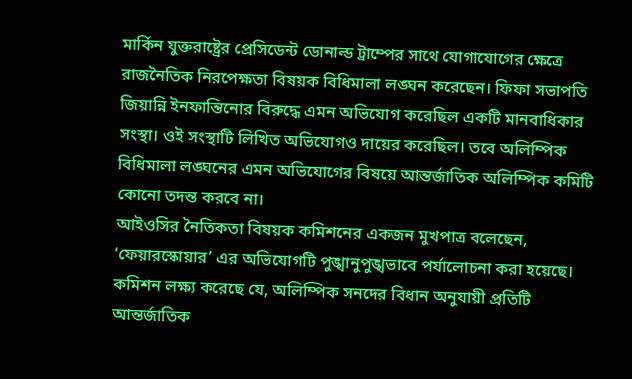মার্কিন যুক্তরাষ্ট্রের প্রেসিডেন্ট ডোনাল্ড ট্রাম্পের সাথে যোগাযোগের ক্ষেত্রে রাজনৈতিক নিরপেক্ষতা বিষয়ক বিধিমালা লঙ্ঘন করেছেন। ফিফা সভাপতি জিয়ান্নি ইনফান্তিনোর বিরুদ্ধে এমন অভিযোগ করেছিল একটি মানবাধিকার সংস্থা। ওই সংস্থাটি লিখিত অভিযোগও দায়ের করেছিল। তবে অলিম্পিক বিধিমালা লঙ্ঘনের এমন অভিযোগের বিষয়ে আন্তর্জাতিক অলিম্পিক কমিটি কোনো তদন্ত করবে না।
আইওসির নৈতিকতা বিষয়ক কমিশনের একজন মুখপাত্র বলেছেন, ‘ফেয়ারস্কোয়ার’ এর অভিযোগটি পুঙ্খানুপুঙ্খভাবে পর্যালোচনা করা হয়েছে। কমিশন লক্ষ্য করেছে যে, অলিম্পিক সনদের বিধান অনুযায়ী প্রতিটি আন্তর্জাতিক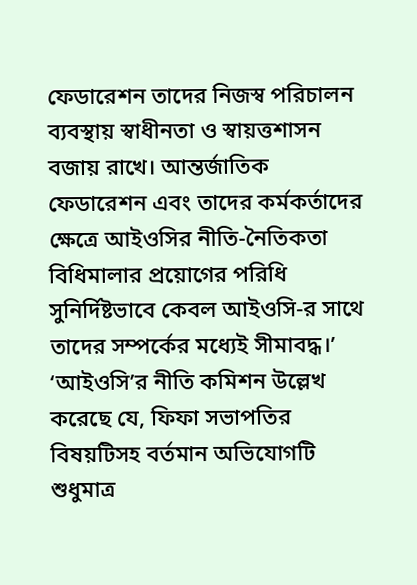ফেডারেশন তাদের নিজস্ব পরিচালন ব্যবস্থায় স্বাধীনতা ও স্বায়ত্তশাসন বজায় রাখে। আন্তর্জাতিক ফেডারেশন এবং তাদের কর্মকর্তাদের ক্ষেত্রে আইওসির নীতি-নৈতিকতা বিধিমালার প্রয়োগের পরিধি সুনির্দিষ্টভাবে কেবল আইওসি-র সাথে তাদের সম্পর্কের মধ্যেই সীমাবদ্ধ।’
‘আইওসি’র নীতি কমিশন উল্লেখ করেছে যে, ফিফা সভাপতির বিষয়টিসহ বর্তমান অভিযোগটি শুধুমাত্র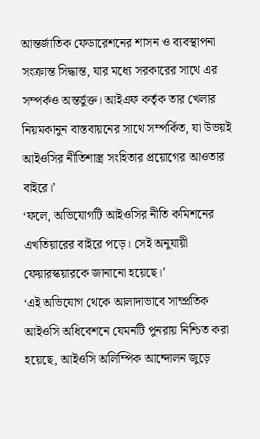আন্তর্জাতিক ফেডারেশনের শাসন ও ব্যবস্থাপনা সংক্রান্ত সিদ্ধান্ত, যার মধ্যে সরকারের সাথে এর সম্পর্কও অন্তর্ভুক্ত। আইএফ কর্তৃক তার খেলার নিয়মকানুন বাস্তবায়নের সাথে সম্পর্কিত, যা উভয়ই আইওসির নীতিশাস্ত্র সংহিতার প্রয়োগের আওতার বাইরে।’
‘ফলে, অভিযোগটি আইওসির নীতি কমিশনের এখতিয়ারের বাইরে পড়ে। সেই অনুযায়ী ফেয়ারস্কয়ারকে জানানো হয়েছে।’
‘এই অভিযোগ থেকে আলাদাভাবে সাম্প্রতিক আইওসি অধিবেশনে যেমনটি পুনরায় নিশ্চিত করা হয়েছে, আইওসি অলিম্পিক আন্দোলন জুড়ে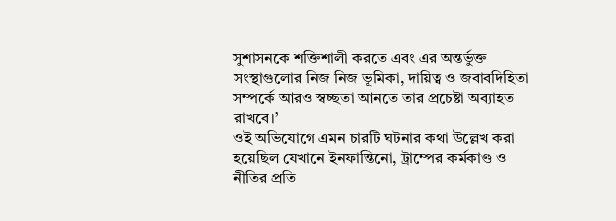সুশাসনকে শক্তিশালী করতে এবং এর অন্তর্ভুক্ত সংস্থাগুলোর নিজ নিজ ভূমিকা, দায়িত্ব ও জবাবদিহিতা সম্পর্কে আরও স্বচ্ছতা আনতে তার প্রচেষ্টা অব্যাহত রাখবে।’
ওই অভিযোগে এমন চারটি ঘটনার কথা উল্লেখ করা হয়েছিল যেখানে ইনফান্তিনো, ট্রাম্পের কর্মকাণ্ড ও নীতির প্রতি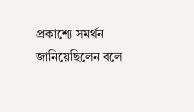প্রকাশ্যে সমর্থন জানিয়েছিলেন বলে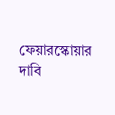ফেয়ারস্কোয়ার দাবি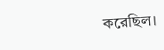করেছিল।